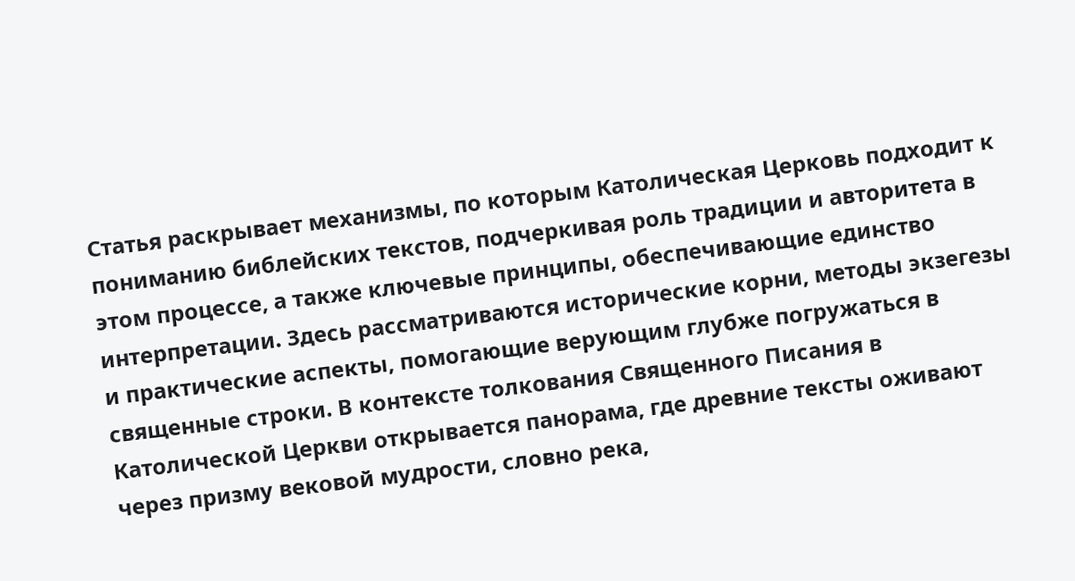Статья раскрывает механизмы, по которым Католическая Церковь подходит к пониманию библейских текстов, подчеркивая роль традиции и авторитета в этом процессе, а также ключевые принципы, обеспечивающие единство интерпретации. Здесь рассматриваются исторические корни, методы экзегезы и практические аспекты, помогающие верующим глубже погружаться в священные строки. В контексте толкования Священного Писания в Католической Церкви открывается панорама, где древние тексты оживают через призму вековой мудрости, словно река,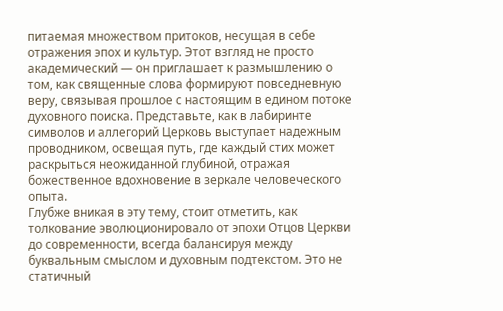питаемая множеством притоков, несущая в себе отражения эпох и культур. Этот взгляд не просто академический — он приглашает к размышлению о том, как священные слова формируют повседневную веру, связывая прошлое с настоящим в едином потоке духовного поиска. Представьте, как в лабиринте символов и аллегорий Церковь выступает надежным проводником, освещая путь, где каждый стих может раскрыться неожиданной глубиной, отражая божественное вдохновение в зеркале человеческого опыта.
Глубже вникая в эту тему, стоит отметить, как толкование эволюционировало от эпохи Отцов Церкви до современности, всегда балансируя между буквальным смыслом и духовным подтекстом. Это не статичный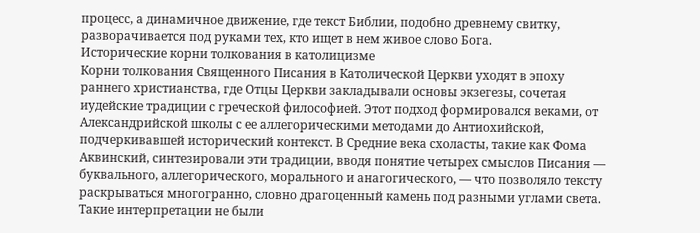процесс, а динамичное движение, где текст Библии, подобно древнему свитку, разворачивается под руками тех, кто ищет в нем живое слово Бога.
Исторические корни толкования в католицизме
Корни толкования Священного Писания в Католической Церкви уходят в эпоху раннего христианства, где Отцы Церкви закладывали основы экзегезы, сочетая иудейские традиции с греческой философией. Этот подход формировался веками, от Александрийской школы с ее аллегорическими методами до Антиохийской, подчеркивавшей исторический контекст. В Средние века схоласты, такие как Фома Аквинский, синтезировали эти традиции, вводя понятие четырех смыслов Писания — буквального, аллегорического, морального и анагогического, — что позволяло тексту раскрываться многогранно, словно драгоценный камень под разными углами света. Такие интерпретации не были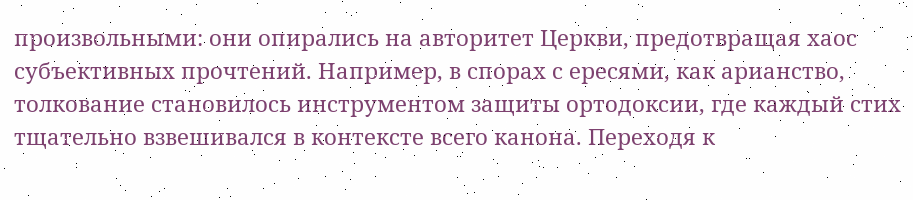произвольными: они опирались на авторитет Церкви, предотвращая хаос субъективных прочтений. Например, в спорах с ересями, как арианство, толкование становилось инструментом защиты ортодоксии, где каждый стих тщательно взвешивался в контексте всего канона. Переходя к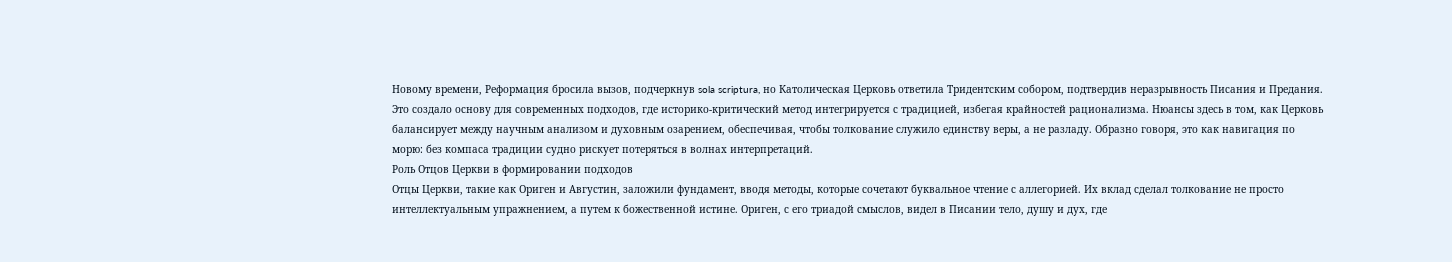Новому времени, Реформация бросила вызов, подчеркнув sola scriptura, но Католическая Церковь ответила Тридентским собором, подтвердив неразрывность Писания и Предания. Это создало основу для современных подходов, где историко-критический метод интегрируется с традицией, избегая крайностей рационализма. Нюансы здесь в том, как Церковь балансирует между научным анализом и духовным озарением, обеспечивая, чтобы толкование служило единству веры, а не разладу. Образно говоря, это как навигация по морю: без компаса традиции судно рискует потеряться в волнах интерпретаций.
Роль Отцов Церкви в формировании подходов
Отцы Церкви, такие как Ориген и Августин, заложили фундамент, вводя методы, которые сочетают буквальное чтение с аллегорией. Их вклад сделал толкование не просто интеллектуальным упражнением, а путем к божественной истине. Ориген, с его триадой смыслов, видел в Писании тело, душу и дух, где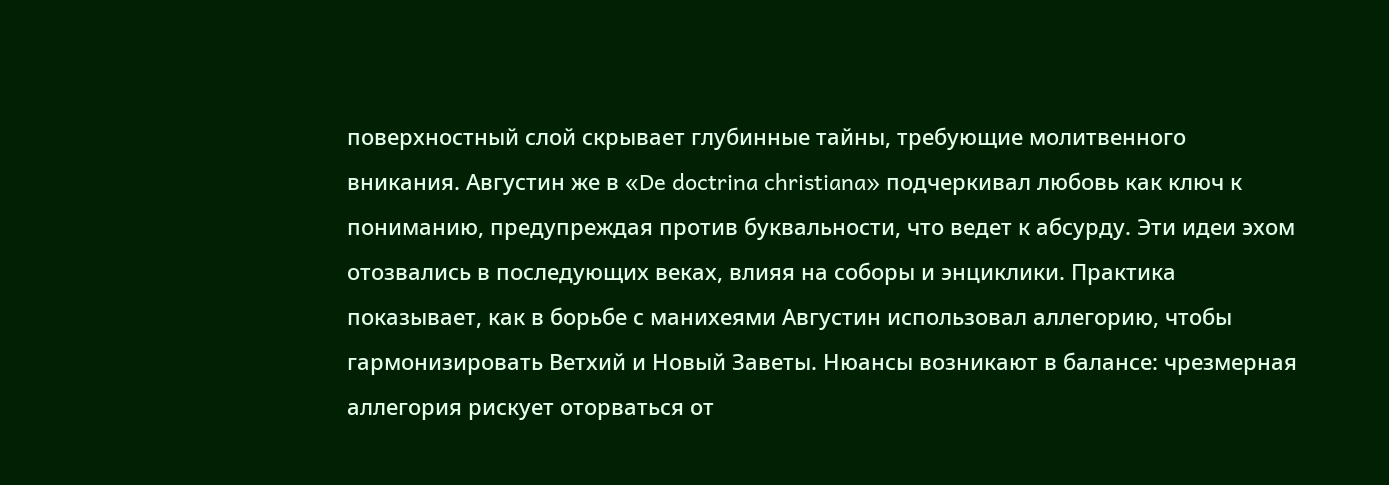поверхностный слой скрывает глубинные тайны, требующие молитвенного вникания. Августин же в «De doctrina christiana» подчеркивал любовь как ключ к пониманию, предупреждая против буквальности, что ведет к абсурду. Эти идеи эхом отозвались в последующих веках, влияя на соборы и энциклики. Практика показывает, как в борьбе с манихеями Августин использовал аллегорию, чтобы гармонизировать Ветхий и Новый Заветы. Нюансы возникают в балансе: чрезмерная аллегория рискует оторваться от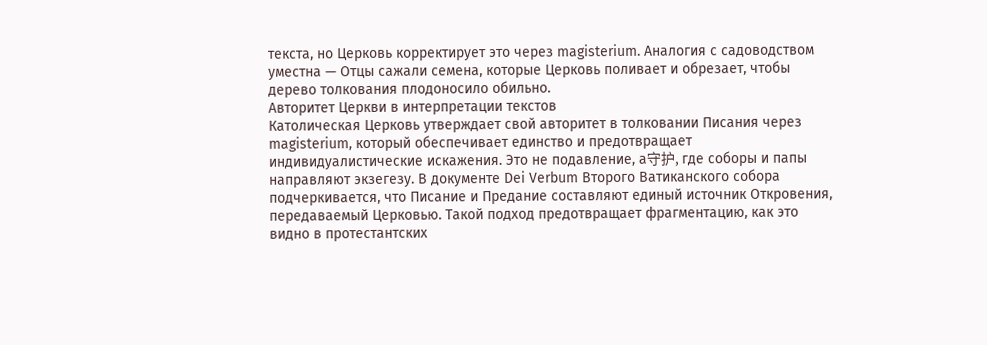текста, но Церковь корректирует это через magisterium. Аналогия с садоводством уместна — Отцы сажали семена, которые Церковь поливает и обрезает, чтобы дерево толкования плодоносило обильно.
Авторитет Церкви в интерпретации текстов
Католическая Церковь утверждает свой авторитет в толковании Писания через magisterium, который обеспечивает единство и предотвращает индивидуалистические искажения. Это не подавление, а守护, где соборы и папы направляют экзегезу. В документе Dei Verbum Второго Ватиканского собора подчеркивается, что Писание и Предание составляют единый источник Откровения, передаваемый Церковью. Такой подход предотвращает фрагментацию, как это видно в протестантских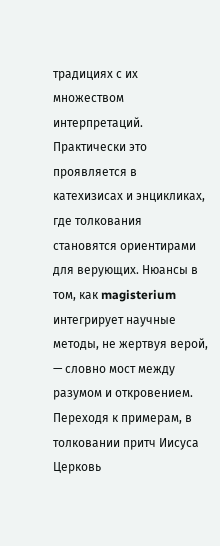традициях с их множеством интерпретаций. Практически это проявляется в катехизисах и энцикликах, где толкования становятся ориентирами для верующих. Нюансы в том, как magisterium интегрирует научные методы, не жертвуя верой, — словно мост между разумом и откровением. Переходя к примерам, в толковании притч Иисуса Церковь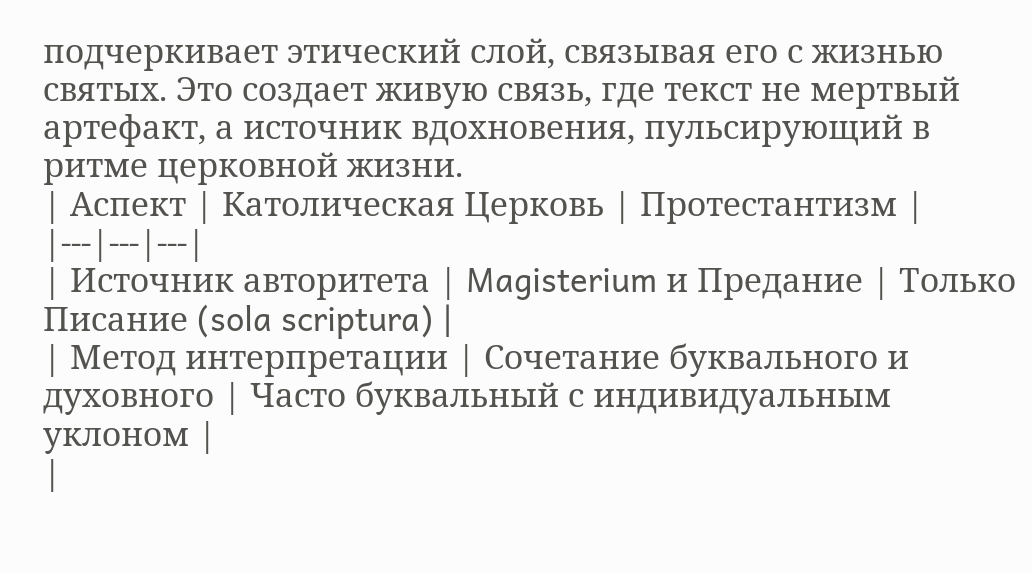подчеркивает этический слой, связывая его с жизнью святых. Это создает живую связь, где текст не мертвый артефакт, а источник вдохновения, пульсирующий в ритме церковной жизни.
| Аспект | Католическая Церковь | Протестантизм |
|---|---|---|
| Источник авторитета | Magisterium и Предание | Только Писание (sola scriptura) |
| Метод интерпретации | Сочетание буквального и духовного | Часто буквальный с индивидуальным уклоном |
|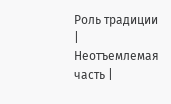Роль традиции | Неотъемлемая часть |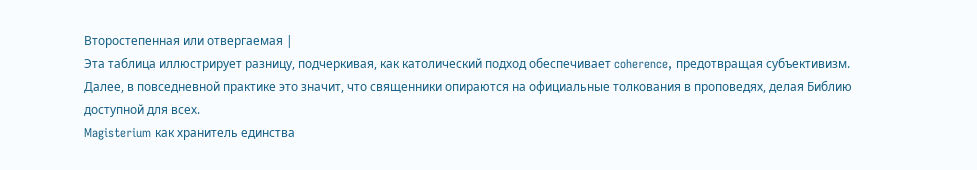Второстепенная или отвергаемая |
Эта таблица иллюстрирует разницу, подчеркивая, как католический подход обеспечивает coherence, предотвращая субъективизм. Далее, в повседневной практике это значит, что священники опираются на официальные толкования в проповедях, делая Библию доступной для всех.
Magisterium как хранитель единства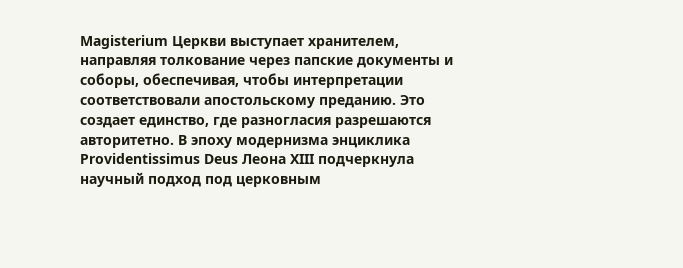Magisterium Церкви выступает хранителем, направляя толкование через папские документы и соборы, обеспечивая, чтобы интерпретации соответствовали апостольскому преданию. Это создает единство, где разногласия разрешаются авторитетно. В эпоху модернизма энциклика Providentissimus Deus Леона XIII подчеркнула научный подход под церковным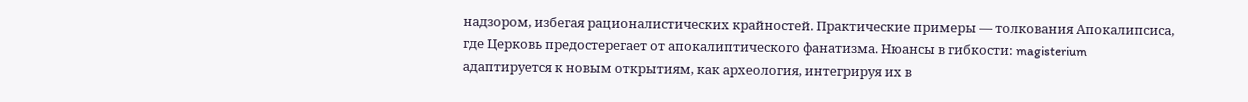надзором, избегая рационалистических крайностей. Практические примеры — толкования Апокалипсиса, где Церковь предостерегает от апокалиптического фанатизма. Нюансы в гибкости: magisterium адаптируется к новым открытиям, как археология, интегрируя их в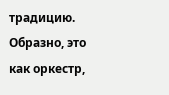традицию. Образно, это как оркестр,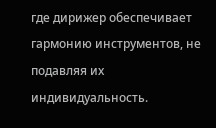где дирижер обеспечивает гармонию инструментов, не подавляя их индивидуальность.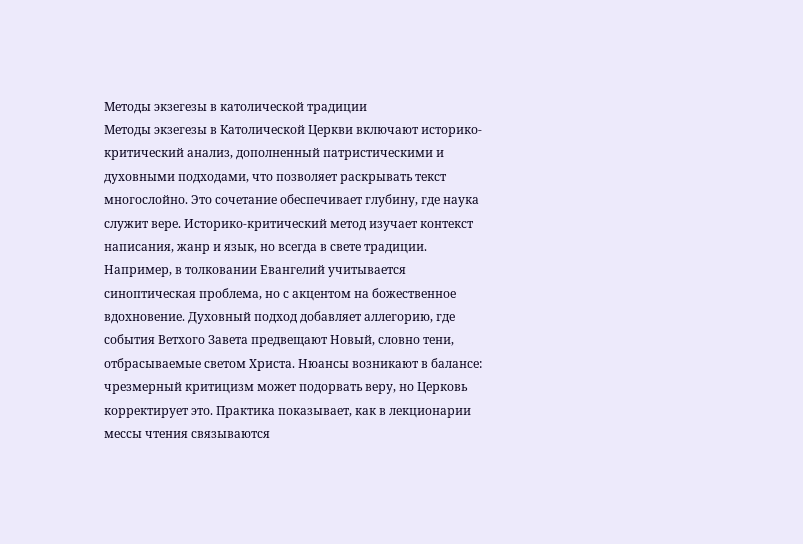Методы экзегезы в католической традиции
Методы экзегезы в Католической Церкви включают историко-критический анализ, дополненный патристическими и духовными подходами, что позволяет раскрывать текст многослойно. Это сочетание обеспечивает глубину, где наука служит вере. Историко-критический метод изучает контекст написания, жанр и язык, но всегда в свете традиции. Например, в толковании Евангелий учитывается синоптическая проблема, но с акцентом на божественное вдохновение. Духовный подход добавляет аллегорию, где события Ветхого Завета предвещают Новый, словно тени, отбрасываемые светом Христа. Нюансы возникают в балансе: чрезмерный критицизм может подорвать веру, но Церковь корректирует это. Практика показывает, как в лекционарии мессы чтения связываются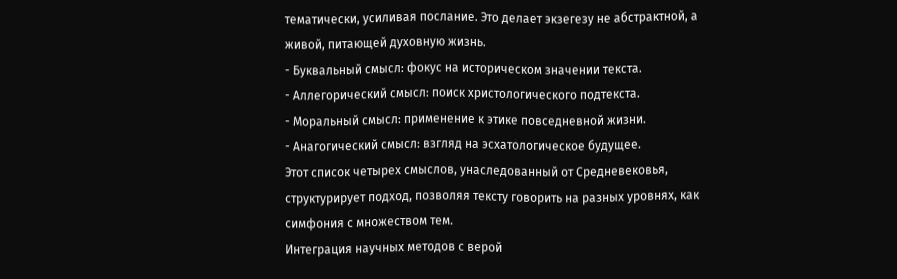тематически, усиливая послание. Это делает экзегезу не абстрактной, а живой, питающей духовную жизнь.
- Буквальный смысл: фокус на историческом значении текста.
- Аллегорический смысл: поиск христологического подтекста.
- Моральный смысл: применение к этике повседневной жизни.
- Анагогический смысл: взгляд на эсхатологическое будущее.
Этот список четырех смыслов, унаследованный от Средневековья, структурирует подход, позволяя тексту говорить на разных уровнях, как симфония с множеством тем.
Интеграция научных методов с верой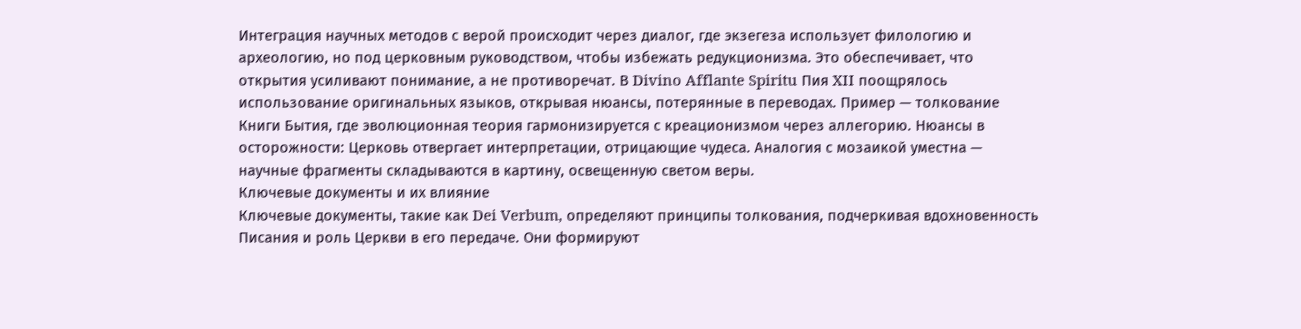Интеграция научных методов с верой происходит через диалог, где экзегеза использует филологию и археологию, но под церковным руководством, чтобы избежать редукционизма. Это обеспечивает, что открытия усиливают понимание, а не противоречат. В Divino Afflante Spiritu Пия XII поощрялось использование оригинальных языков, открывая нюансы, потерянные в переводах. Пример — толкование Книги Бытия, где эволюционная теория гармонизируется с креационизмом через аллегорию. Нюансы в осторожности: Церковь отвергает интерпретации, отрицающие чудеса. Аналогия с мозаикой уместна — научные фрагменты складываются в картину, освещенную светом веры.
Ключевые документы и их влияние
Ключевые документы, такие как Dei Verbum, определяют принципы толкования, подчеркивая вдохновенность Писания и роль Церкви в его передаче. Они формируют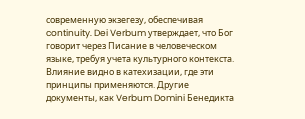современную экзегезу, обеспечивая continuity. Dei Verbum утверждает, что Бог говорит через Писание в человеческом языке, требуя учета культурного контекста. Влияние видно в катехизации, где эти принципы применяются. Другие документы, как Verbum Domini Бенедикта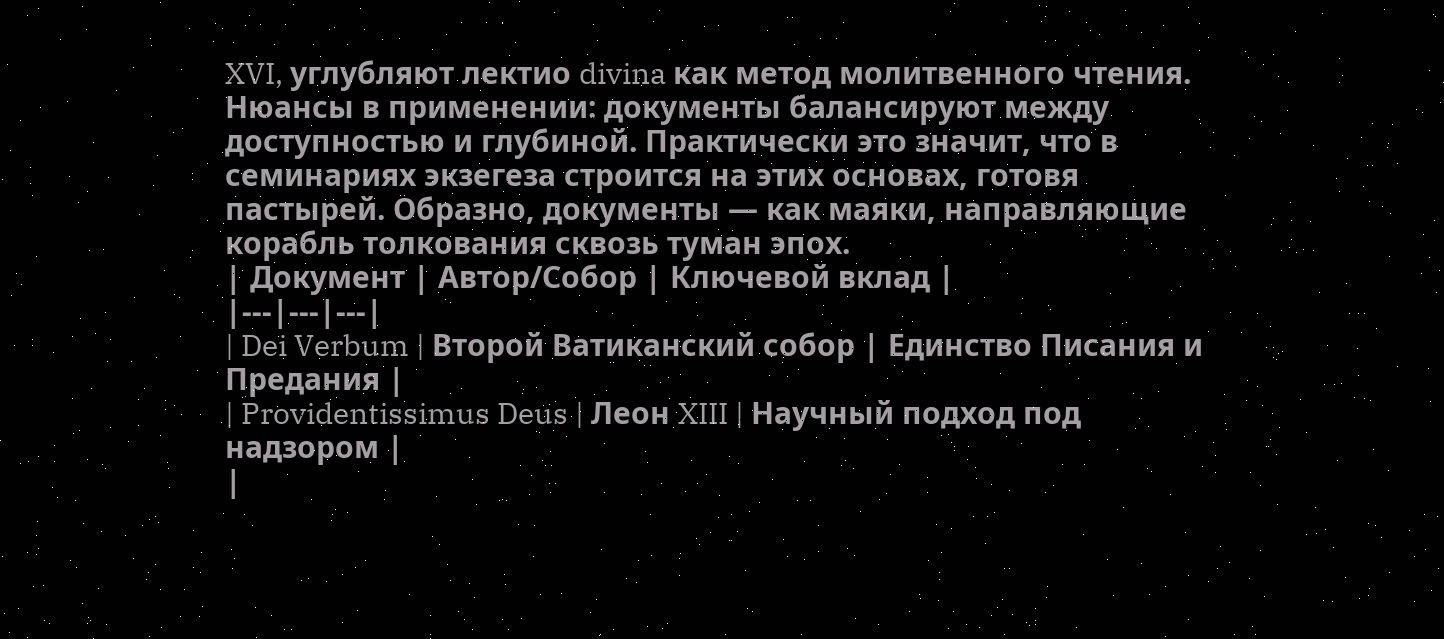XVI, углубляют лектио divina как метод молитвенного чтения. Нюансы в применении: документы балансируют между доступностью и глубиной. Практически это значит, что в семинариях экзегеза строится на этих основах, готовя пастырей. Образно, документы — как маяки, направляющие корабль толкования сквозь туман эпох.
| Документ | Автор/Собор | Ключевой вклад |
|---|---|---|
| Dei Verbum | Второй Ватиканский собор | Единство Писания и Предания |
| Providentissimus Deus | Леон XIII | Научный подход под надзором |
|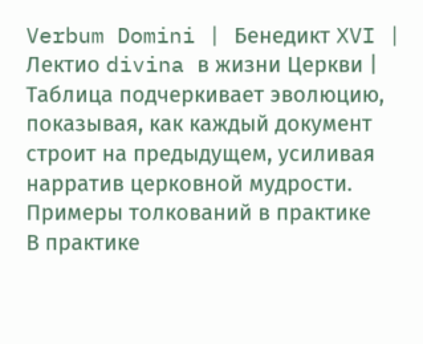Verbum Domini | Бенедикт XVI | Лектио divina в жизни Церкви |
Таблица подчеркивает эволюцию, показывая, как каждый документ строит на предыдущем, усиливая нарратив церковной мудрости.
Примеры толкований в практике
В практике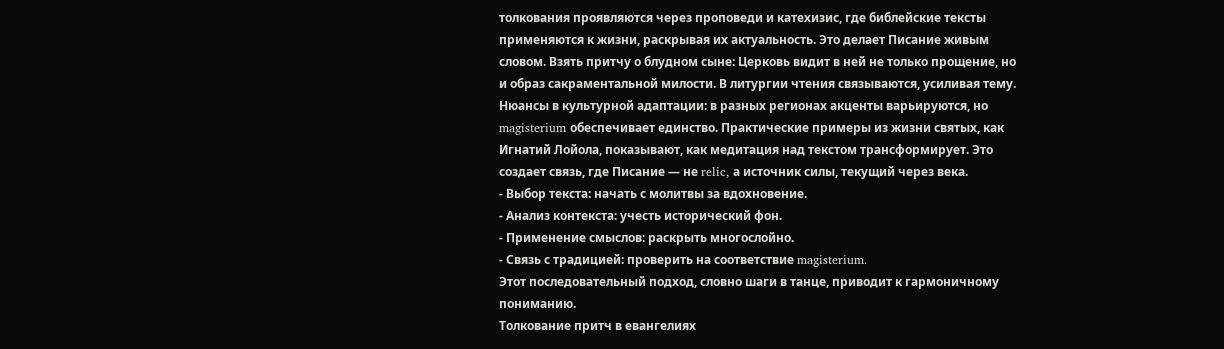толкования проявляются через проповеди и катехизис, где библейские тексты применяются к жизни, раскрывая их актуальность. Это делает Писание живым словом. Взять притчу о блудном сыне: Церковь видит в ней не только прощение, но и образ сакраментальной милости. В литургии чтения связываются, усиливая тему. Нюансы в культурной адаптации: в разных регионах акценты варьируются, но magisterium обеспечивает единство. Практические примеры из жизни святых, как Игнатий Лойола, показывают, как медитация над текстом трансформирует. Это создает связь, где Писание — не relic, а источник силы, текущий через века.
- Выбор текста: начать с молитвы за вдохновение.
- Анализ контекста: учесть исторический фон.
- Применение смыслов: раскрыть многослойно.
- Связь с традицией: проверить на соответствие magisterium.
Этот последовательный подход, словно шаги в танце, приводит к гармоничному пониманию.
Толкование притч в евангелиях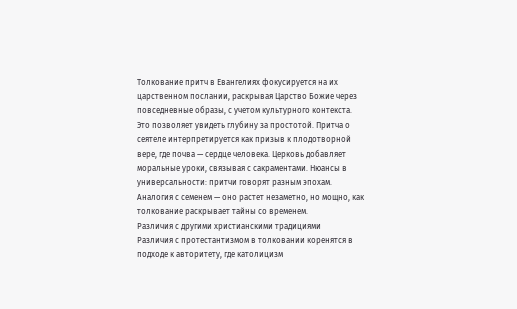Толкование притч в Евангелиях фокусируется на их царственном послании, раскрывая Царство Божие через повседневные образы, с учетом культурного контекста. Это позволяет увидеть глубину за простотой. Притча о сеятеле интерпретируется как призыв к плодотворной вере, где почва — сердце человека. Церковь добавляет моральные уроки, связывая с сакраментами. Нюансы в универсальности: притчи говорят разным эпохам. Аналогия с семенем — оно растет незаметно, но мощно, как толкование раскрывает тайны со временем.
Различия с другими христианскими традициями
Различия с протестантизмом в толковании коренятся в подходе к авторитету, где католицизм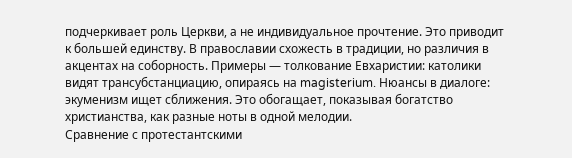подчеркивает роль Церкви, а не индивидуальное прочтение. Это приводит к большей единству. В православии схожесть в традиции, но различия в акцентах на соборность. Примеры — толкование Евхаристии: католики видят трансубстанциацию, опираясь на magisterium. Нюансы в диалоге: экуменизм ищет сближения. Это обогащает, показывая богатство христианства, как разные ноты в одной мелодии.
Сравнение с протестантскими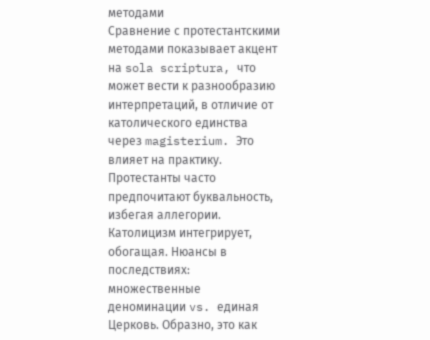методами
Сравнение с протестантскими методами показывает акцент на sola scriptura, что может вести к разнообразию интерпретаций, в отличие от католического единства через magisterium. Это влияет на практику. Протестанты часто предпочитают буквальность, избегая аллегории. Католицизм интегрирует, обогащая. Нюансы в последствиях: множественные деноминации vs. единая Церковь. Образно, это как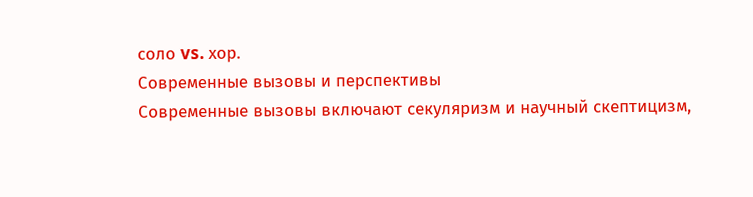соло vs. хор.
Современные вызовы и перспективы
Современные вызовы включают секуляризм и научный скептицизм,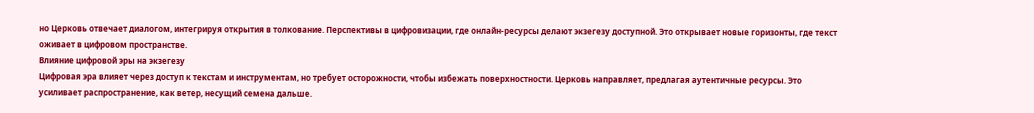но Церковь отвечает диалогом, интегрируя открытия в толкование. Перспективы в цифровизации, где онлайн-ресурсы делают экзегезу доступной. Это открывает новые горизонты, где текст оживает в цифровом пространстве.
Влияние цифровой эры на экзегезу
Цифровая эра влияет через доступ к текстам и инструментам, но требует осторожности, чтобы избежать поверхностности. Церковь направляет, предлагая аутентичные ресурсы. Это усиливает распространение, как ветер, несущий семена дальше.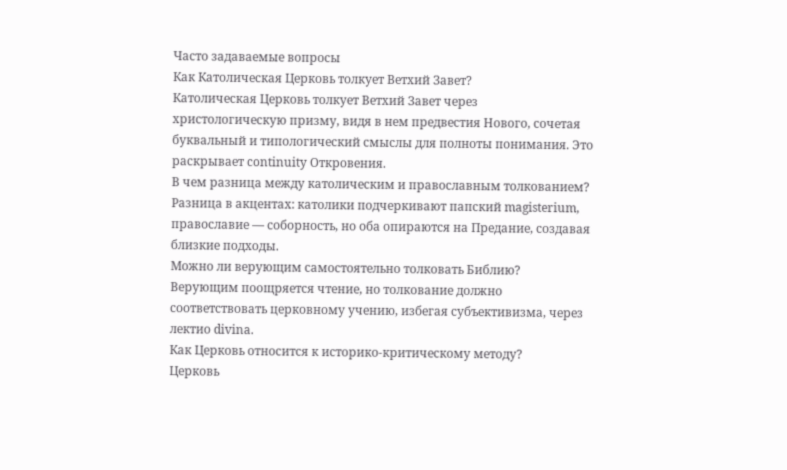Часто задаваемые вопросы
Как Католическая Церковь толкует Ветхий Завет?
Католическая Церковь толкует Ветхий Завет через христологическую призму, видя в нем предвестия Нового, сочетая буквальный и типологический смыслы для полноты понимания. Это раскрывает continuity Откровения.
В чем разница между католическим и православным толкованием?
Разница в акцентах: католики подчеркивают папский magisterium, православие — соборность, но оба опираются на Предание, создавая близкие подходы.
Можно ли верующим самостоятельно толковать Библию?
Верующим поощряется чтение, но толкование должно соответствовать церковному учению, избегая субъективизма, через лектио divina.
Как Церковь относится к историко-критическому методу?
Церковь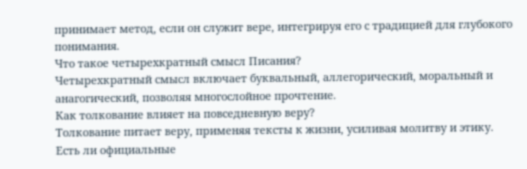принимает метод, если он служит вере, интегрируя его с традицией для глубокого понимания.
Что такое четырехкратный смысл Писания?
Четырехкратный смысл включает буквальный, аллегорический, моральный и анагогический, позволяя многослойное прочтение.
Как толкование влияет на повседневную веру?
Толкование питает веру, применяя тексты к жизни, усиливая молитву и этику.
Есть ли официальные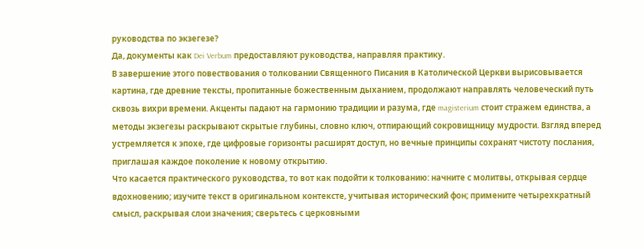руководства по экзегезе?
Да, документы как Dei Verbum предоставляют руководства, направляя практику.
В завершение этого повествования о толковании Священного Писания в Католической Церкви вырисовывается картина, где древние тексты, пропитанные божественным дыханием, продолжают направлять человеческий путь сквозь вихри времени. Акценты падают на гармонию традиции и разума, где magisterium стоит стражем единства, а методы экзегезы раскрывают скрытые глубины, словно ключ, отпирающий сокровищницу мудрости. Взгляд вперед устремляется к эпохе, где цифровые горизонты расширят доступ, но вечные принципы сохранят чистоту послания, приглашая каждое поколение к новому открытию.
Что касается практического руководства, то вот как подойти к толкованию: начните с молитвы, открывая сердце вдохновению; изучите текст в оригинальном контексте, учитывая исторический фон; примените четырехкратный смысл, раскрывая слои значения; сверьтесь с церковными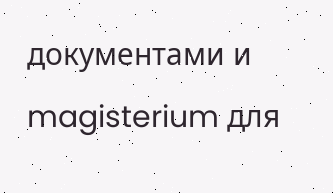документами и magisterium для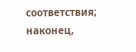соответствия; наконец,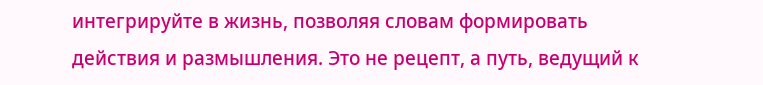интегрируйте в жизнь, позволяя словам формировать действия и размышления. Это не рецепт, а путь, ведущий к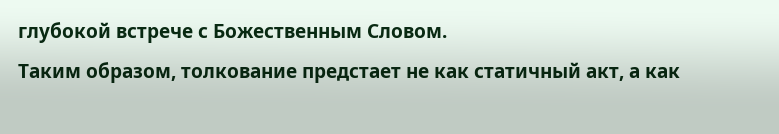глубокой встрече с Божественным Словом.
Таким образом, толкование предстает не как статичный акт, а как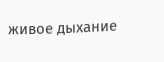живое дыхание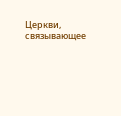Церкви, связывающее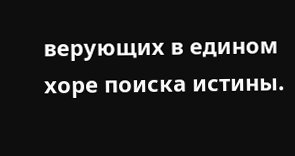верующих в едином хоре поиска истины.